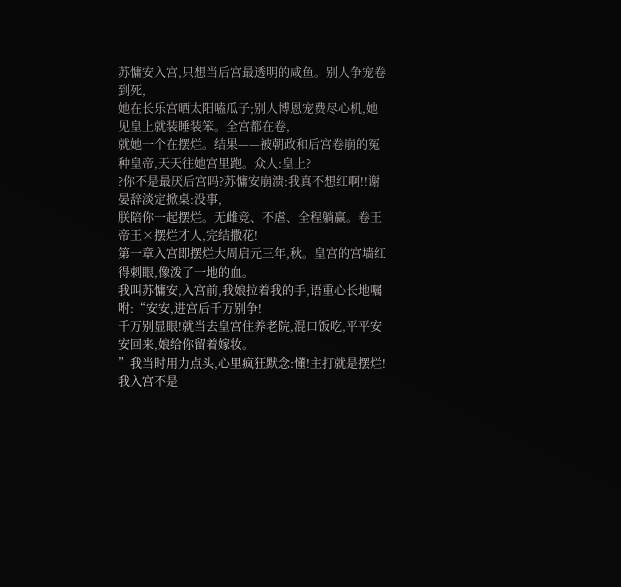苏慵安入宫,只想当后宫最透明的咸鱼。别人争宠卷到死,
她在长乐宫晒太阳嗑瓜子;别人博恩宠费尽心机,她见皇上就装睡装笨。全宫都在卷,
就她一个在摆烂。结果——被朝政和后宫卷崩的冤种皇帝,天天往她宫里跑。众人:皇上?
?你不是最厌后宫吗?苏慵安崩溃:我真不想红啊!!谢晏辞淡定掀桌:没事,
朕陪你一起摆烂。无雌竞、不虐、全程躺赢。卷王帝王×摆烂才人,完结撒花!
第一章入宫即摆烂大周启元三年,秋。皇宫的宫墙红得刺眼,像泼了一地的血。
我叫苏慵安,入宫前,我娘拉着我的手,语重心长地嘱咐:“安安,进宫后千万别争!
千万别显眼!就当去皇宫住养老院,混口饭吃,平平安安回来,娘给你留着嫁妆。
”我当时用力点头,心里疯狂默念:懂!主打就是摆烂!我入宫不是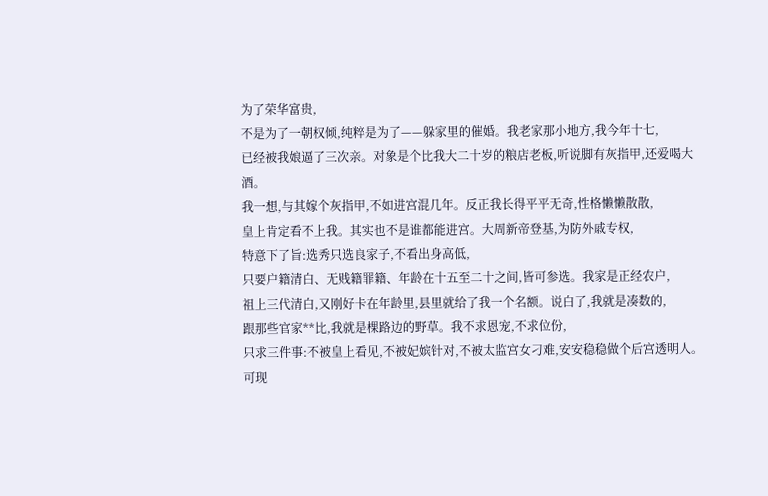为了荣华富贵,
不是为了一朝权倾,纯粹是为了——躲家里的催婚。我老家那小地方,我今年十七,
已经被我娘逼了三次亲。对象是个比我大二十岁的粮店老板,听说脚有灰指甲,还爱喝大酒。
我一想,与其嫁个灰指甲,不如进宫混几年。反正我长得平平无奇,性格懒懒散散,
皇上肯定看不上我。其实也不是谁都能进宫。大周新帝登基,为防外戚专权,
特意下了旨:选秀只选良家子,不看出身高低,
只要户籍清白、无贱籍罪籍、年龄在十五至二十之间,皆可参选。我家是正经农户,
祖上三代清白,又刚好卡在年龄里,县里就给了我一个名额。说白了,我就是凑数的,
跟那些官家**比,我就是棵路边的野草。我不求恩宠,不求位份,
只求三件事:不被皇上看见,不被妃嫔针对,不被太监宫女刁难,安安稳稳做个后宫透明人。
可现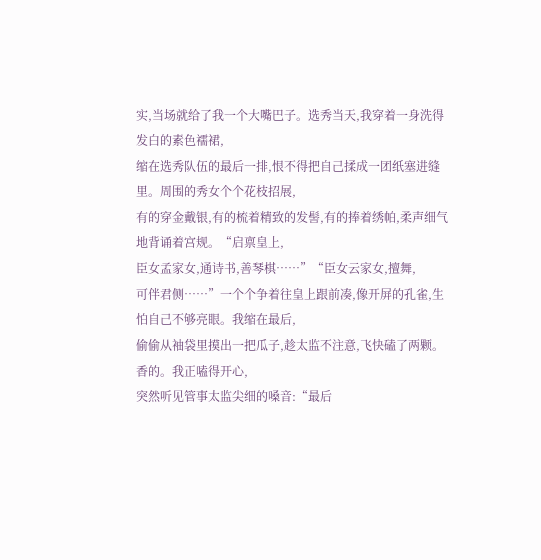实,当场就给了我一个大嘴巴子。选秀当天,我穿着一身洗得发白的素色襦裙,
缩在选秀队伍的最后一排,恨不得把自己揉成一团纸塞进缝里。周围的秀女个个花枝招展,
有的穿金戴银,有的梳着精致的发髻,有的捧着绣帕,柔声细气地背诵着宫规。“启禀皇上,
臣女孟家女,通诗书,善琴棋……”“臣女云家女,擅舞,
可伴君侧……”一个个争着往皇上跟前凑,像开屏的孔雀,生怕自己不够亮眼。我缩在最后,
偷偷从袖袋里摸出一把瓜子,趁太监不注意,飞快磕了两颗。香的。我正嗑得开心,
突然听见管事太监尖细的嗓音:“最后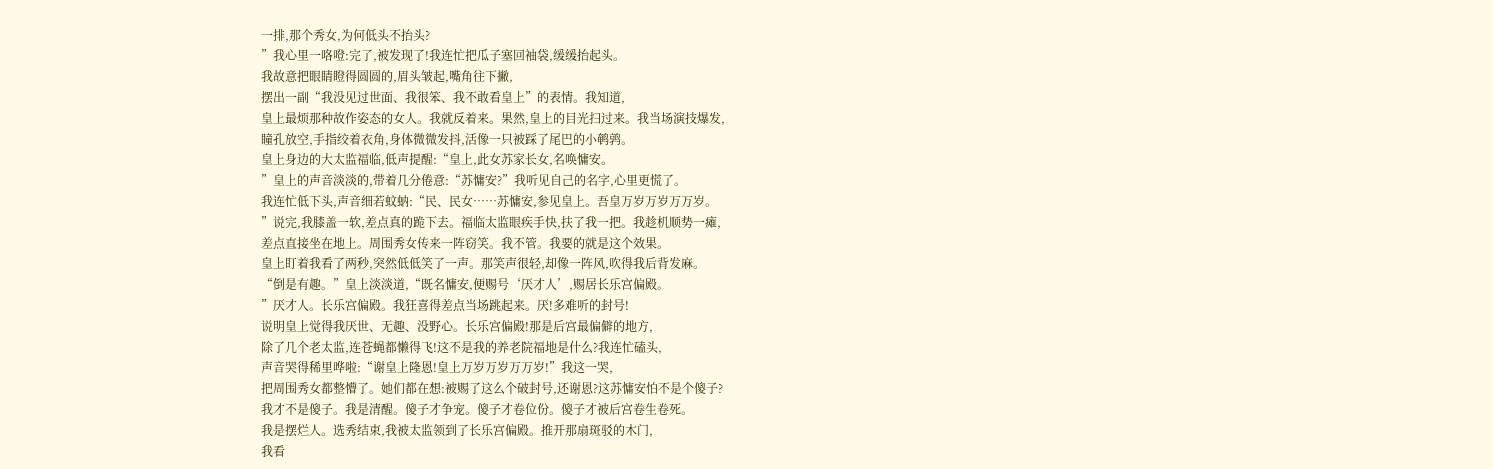一排,那个秀女,为何低头不抬头?
”我心里一咯噔:完了,被发现了!我连忙把瓜子塞回袖袋,缓缓抬起头。
我故意把眼睛瞪得圆圆的,眉头皱起,嘴角往下撇,
摆出一副“我没见过世面、我很笨、我不敢看皇上”的表情。我知道,
皇上最烦那种故作姿态的女人。我就反着来。果然,皇上的目光扫过来。我当场演技爆发,
瞳孔放空,手指绞着衣角,身体微微发抖,活像一只被踩了尾巴的小鹌鹑。
皇上身边的大太监福临,低声提醒:“皇上,此女苏家长女,名唤慵安。
”皇上的声音淡淡的,带着几分倦意:“苏慵安?”我听见自己的名字,心里更慌了。
我连忙低下头,声音细若蚊蚋:“民、民女……苏慵安,参见皇上。吾皇万岁万岁万万岁。
”说完,我膝盖一软,差点真的跪下去。福临太监眼疾手快,扶了我一把。我趁机顺势一瘫,
差点直接坐在地上。周围秀女传来一阵窃笑。我不管。我要的就是这个效果。
皇上盯着我看了两秒,突然低低笑了一声。那笑声很轻,却像一阵风,吹得我后背发麻。
“倒是有趣。”皇上淡淡道,“既名慵安,便赐号‘厌才人’,赐居长乐宫偏殿。
”厌才人。长乐宫偏殿。我狂喜得差点当场跳起来。厌!多难听的封号!
说明皇上觉得我厌世、无趣、没野心。长乐宫偏殿!那是后宫最偏僻的地方,
除了几个老太监,连苍蝇都懒得飞!这不是我的养老院福地是什么?我连忙磕头,
声音哭得稀里哗啦:“谢皇上隆恩!皇上万岁万岁万万岁!”我这一哭,
把周围秀女都整懵了。她们都在想:被赐了这么个破封号,还谢恩?这苏慵安怕不是个傻子?
我才不是傻子。我是清醒。傻子才争宠。傻子才卷位份。傻子才被后宫卷生卷死。
我是摆烂人。选秀结束,我被太监领到了长乐宫偏殿。推开那扇斑驳的木门,
我看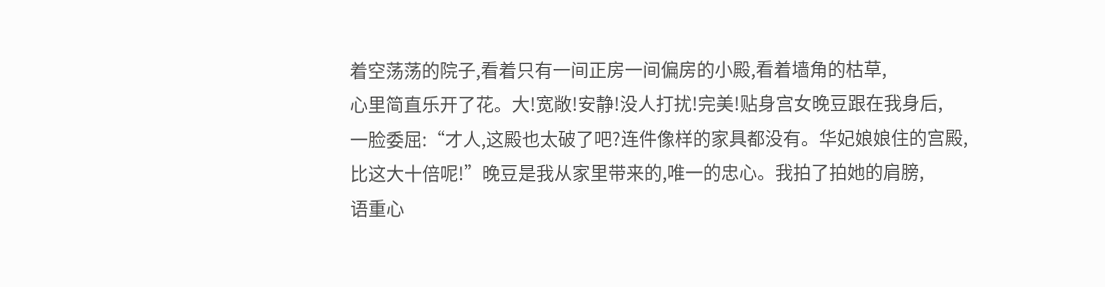着空荡荡的院子,看着只有一间正房一间偏房的小殿,看着墙角的枯草,
心里简直乐开了花。大!宽敞!安静!没人打扰!完美!贴身宫女晚豆跟在我身后,
一脸委屈:“才人,这殿也太破了吧?连件像样的家具都没有。华妃娘娘住的宫殿,
比这大十倍呢!”晚豆是我从家里带来的,唯一的忠心。我拍了拍她的肩膀,
语重心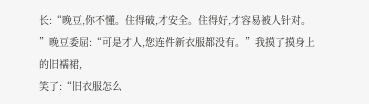长:“晚豆,你不懂。住得破,才安全。住得好,才容易被人针对。
”晚豆委屈:“可是才人,您连件新衣服都没有。”我摸了摸身上的旧襦裙,
笑了:“旧衣服怎么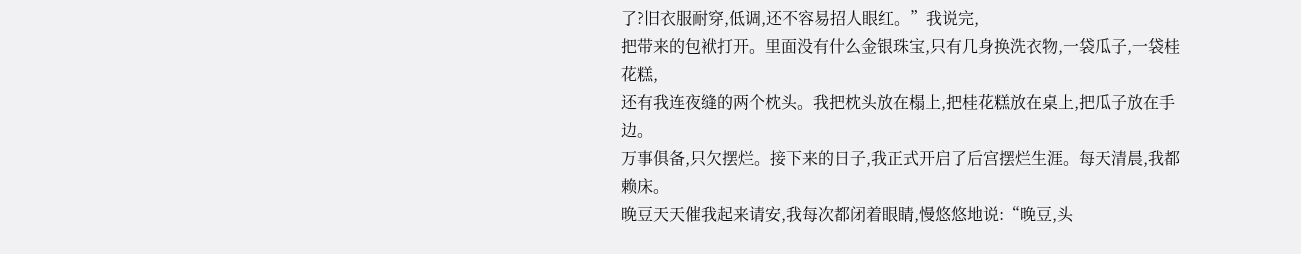了?旧衣服耐穿,低调,还不容易招人眼红。”我说完,
把带来的包袱打开。里面没有什么金银珠宝,只有几身换洗衣物,一袋瓜子,一袋桂花糕,
还有我连夜缝的两个枕头。我把枕头放在榻上,把桂花糕放在桌上,把瓜子放在手边。
万事俱备,只欠摆烂。接下来的日子,我正式开启了后宫摆烂生涯。每天清晨,我都赖床。
晚豆天天催我起来请安,我每次都闭着眼睛,慢悠悠地说:“晚豆,头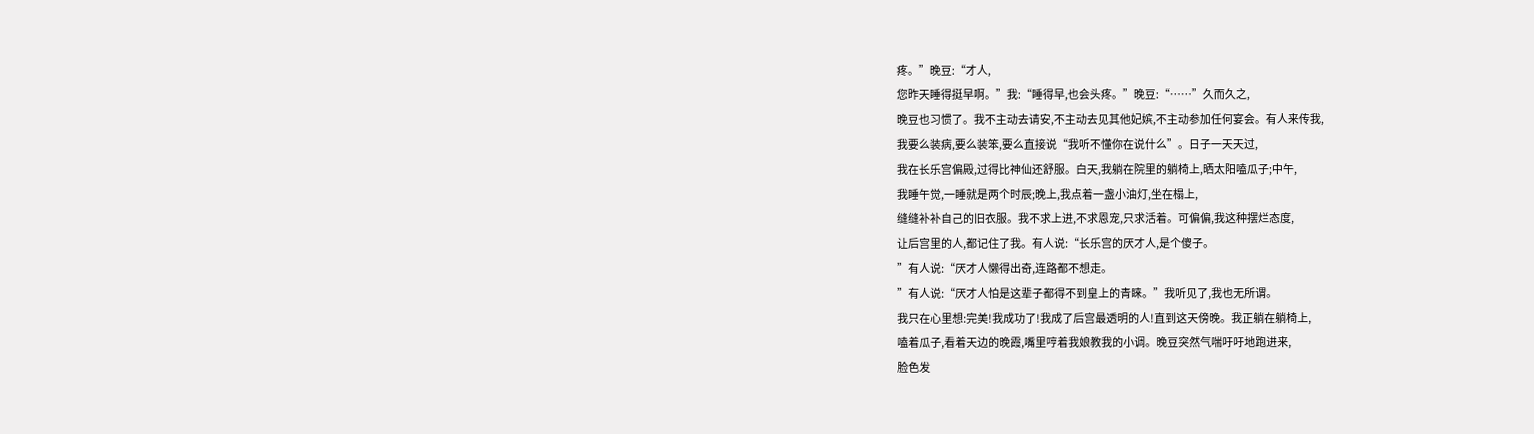疼。”晚豆:“才人,
您昨天睡得挺早啊。”我:“睡得早,也会头疼。”晚豆:“……”久而久之,
晚豆也习惯了。我不主动去请安,不主动去见其他妃嫔,不主动参加任何宴会。有人来传我,
我要么装病,要么装笨,要么直接说“我听不懂你在说什么”。日子一天天过,
我在长乐宫偏殿,过得比神仙还舒服。白天,我躺在院里的躺椅上,晒太阳嗑瓜子;中午,
我睡午觉,一睡就是两个时辰;晚上,我点着一盏小油灯,坐在榻上,
缝缝补补自己的旧衣服。我不求上进,不求恩宠,只求活着。可偏偏,我这种摆烂态度,
让后宫里的人,都记住了我。有人说:“长乐宫的厌才人,是个傻子。
”有人说:“厌才人懒得出奇,连路都不想走。
”有人说:“厌才人怕是这辈子都得不到皇上的青睐。”我听见了,我也无所谓。
我只在心里想:完美!我成功了!我成了后宫最透明的人!直到这天傍晚。我正躺在躺椅上,
嗑着瓜子,看着天边的晚霞,嘴里哼着我娘教我的小调。晚豆突然气喘吁吁地跑进来,
脸色发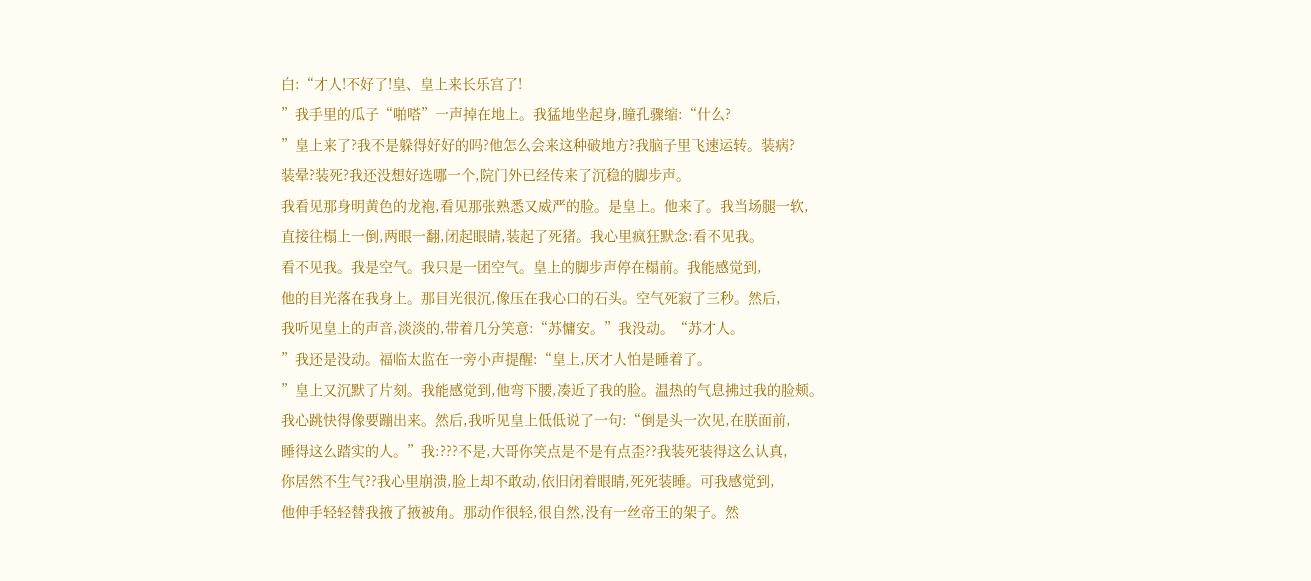白:“才人!不好了!皇、皇上来长乐宫了!
”我手里的瓜子“啪嗒”一声掉在地上。我猛地坐起身,瞳孔骤缩:“什么?
”皇上来了?我不是躲得好好的吗?他怎么会来这种破地方?我脑子里飞速运转。装病?
装晕?装死?我还没想好选哪一个,院门外已经传来了沉稳的脚步声。
我看见那身明黄色的龙袍,看见那张熟悉又威严的脸。是皇上。他来了。我当场腿一软,
直接往榻上一倒,两眼一翻,闭起眼睛,装起了死猪。我心里疯狂默念:看不见我。
看不见我。我是空气。我只是一团空气。皇上的脚步声停在榻前。我能感觉到,
他的目光落在我身上。那目光很沉,像压在我心口的石头。空气死寂了三秒。然后,
我听见皇上的声音,淡淡的,带着几分笑意:“苏慵安。”我没动。“苏才人。
”我还是没动。福临太监在一旁小声提醒:“皇上,厌才人怕是睡着了。
”皇上又沉默了片刻。我能感觉到,他弯下腰,凑近了我的脸。温热的气息拂过我的脸颊。
我心跳快得像要蹦出来。然后,我听见皇上低低说了一句:“倒是头一次见,在朕面前,
睡得这么踏实的人。”我:???不是,大哥你笑点是不是有点歪??我装死装得这么认真,
你居然不生气??我心里崩溃,脸上却不敢动,依旧闭着眼睛,死死装睡。可我感觉到,
他伸手轻轻替我掖了掖被角。那动作很轻,很自然,没有一丝帝王的架子。然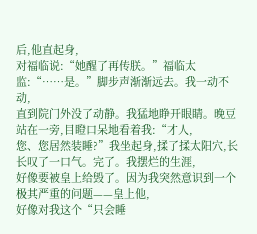后,他直起身,
对福临说:“她醒了再传朕。”福临太监:“……是。”脚步声渐渐远去。我一动不动,
直到院门外没了动静。我猛地睁开眼睛。晚豆站在一旁,目瞪口呆地看着我:“才人,
您、您居然装睡?”我坐起身,揉了揉太阳穴,长长叹了一口气。完了。我摆烂的生涯,
好像要被皇上给毁了。因为我突然意识到一个极其严重的问题——皇上他,
好像对我这个“只会睡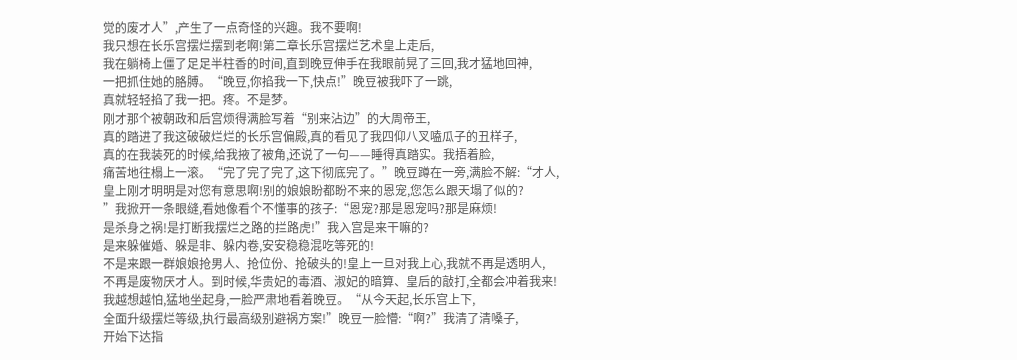觉的废才人”,产生了一点奇怪的兴趣。我不要啊!
我只想在长乐宫摆烂摆到老啊!第二章长乐宫摆烂艺术皇上走后,
我在躺椅上僵了足足半柱香的时间,直到晚豆伸手在我眼前晃了三回,我才猛地回神,
一把抓住她的胳膊。“晚豆,你掐我一下,快点!”晚豆被我吓了一跳,
真就轻轻掐了我一把。疼。不是梦。
刚才那个被朝政和后宫烦得满脸写着“别来沾边”的大周帝王,
真的踏进了我这破破烂烂的长乐宫偏殿,真的看见了我四仰八叉嗑瓜子的丑样子,
真的在我装死的时候,给我掖了被角,还说了一句——睡得真踏实。我捂着脸,
痛苦地往榻上一滚。“完了完了完了,这下彻底完了。”晚豆蹲在一旁,满脸不解:“才人,
皇上刚才明明是对您有意思啊!别的娘娘盼都盼不来的恩宠,您怎么跟天塌了似的?
”我掀开一条眼缝,看她像看个不懂事的孩子:“恩宠?那是恩宠吗?那是麻烦!
是杀身之祸!是打断我摆烂之路的拦路虎!”我入宫是来干嘛的?
是来躲催婚、躲是非、躲内卷,安安稳稳混吃等死的!
不是来跟一群娘娘抢男人、抢位份、抢破头的!皇上一旦对我上心,我就不再是透明人,
不再是废物厌才人。到时候,华贵妃的毒酒、淑妃的暗算、皇后的敲打,全都会冲着我来!
我越想越怕,猛地坐起身,一脸严肃地看着晚豆。“从今天起,长乐宫上下,
全面升级摆烂等级,执行最高级别避祸方案!”晚豆一脸懵:“啊?”我清了清嗓子,
开始下达指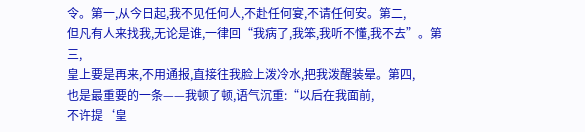令。第一,从今日起,我不见任何人,不赴任何宴,不请任何安。第二,
但凡有人来找我,无论是谁,一律回“我病了,我笨,我听不懂,我不去”。第三,
皇上要是再来,不用通报,直接往我脸上泼冷水,把我泼醒装晕。第四,
也是最重要的一条——我顿了顿,语气沉重:“以后在我面前,
不许提‘皇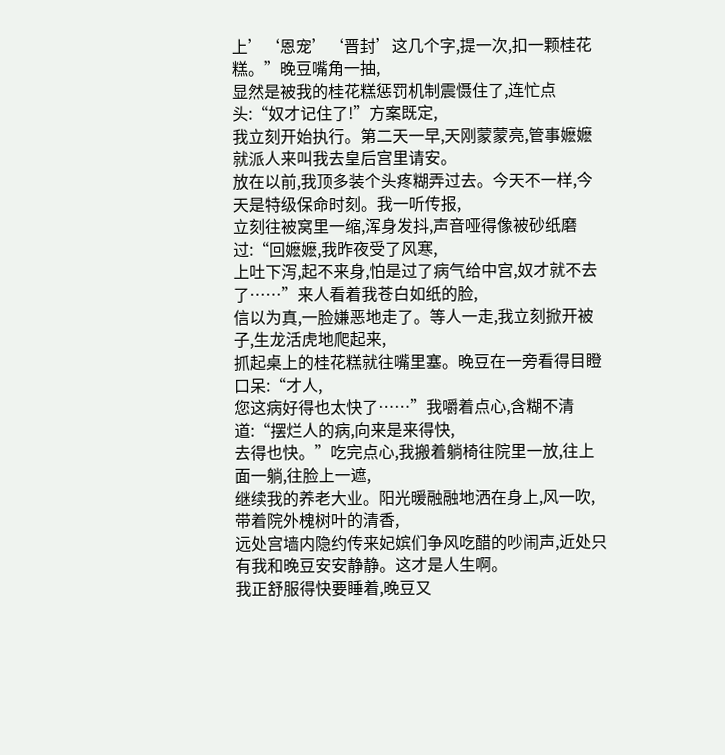上’‘恩宠’‘晋封’这几个字,提一次,扣一颗桂花糕。”晚豆嘴角一抽,
显然是被我的桂花糕惩罚机制震慑住了,连忙点头:“奴才记住了!”方案既定,
我立刻开始执行。第二天一早,天刚蒙蒙亮,管事嬷嬷就派人来叫我去皇后宫里请安。
放在以前,我顶多装个头疼糊弄过去。今天不一样,今天是特级保命时刻。我一听传报,
立刻往被窝里一缩,浑身发抖,声音哑得像被砂纸磨过:“回嬷嬷,我昨夜受了风寒,
上吐下泻,起不来身,怕是过了病气给中宫,奴才就不去了……”来人看着我苍白如纸的脸,
信以为真,一脸嫌恶地走了。等人一走,我立刻掀开被子,生龙活虎地爬起来,
抓起桌上的桂花糕就往嘴里塞。晚豆在一旁看得目瞪口呆:“才人,
您这病好得也太快了……”我嚼着点心,含糊不清道:“摆烂人的病,向来是来得快,
去得也快。”吃完点心,我搬着躺椅往院里一放,往上面一躺,往脸上一遮,
继续我的养老大业。阳光暖融融地洒在身上,风一吹,带着院外槐树叶的清香,
远处宫墙内隐约传来妃嫔们争风吃醋的吵闹声,近处只有我和晚豆安安静静。这才是人生啊。
我正舒服得快要睡着,晚豆又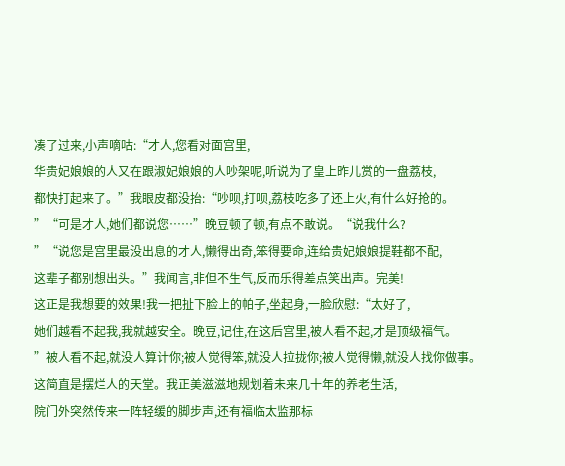凑了过来,小声嘀咕:“才人,您看对面宫里,
华贵妃娘娘的人又在跟淑妃娘娘的人吵架呢,听说为了皇上昨儿赏的一盘荔枝,
都快打起来了。”我眼皮都没抬:“吵呗,打呗,荔枝吃多了还上火,有什么好抢的。
”“可是才人,她们都说您……”晚豆顿了顿,有点不敢说。“说我什么?
”“说您是宫里最没出息的才人,懒得出奇,笨得要命,连给贵妃娘娘提鞋都不配,
这辈子都别想出头。”我闻言,非但不生气,反而乐得差点笑出声。完美!
这正是我想要的效果!我一把扯下脸上的帕子,坐起身,一脸欣慰:“太好了,
她们越看不起我,我就越安全。晚豆,记住,在这后宫里,被人看不起,才是顶级福气。
”被人看不起,就没人算计你;被人觉得笨,就没人拉拢你;被人觉得懒,就没人找你做事。
这简直是摆烂人的天堂。我正美滋滋地规划着未来几十年的养老生活,
院门外突然传来一阵轻缓的脚步声,还有福临太监那标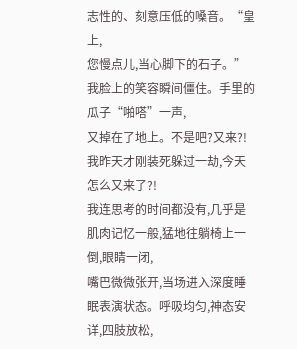志性的、刻意压低的嗓音。“皇上,
您慢点儿,当心脚下的石子。”我脸上的笑容瞬间僵住。手里的瓜子“啪嗒”一声,
又掉在了地上。不是吧?又来?!我昨天才刚装死躲过一劫,今天怎么又来了?!
我连思考的时间都没有,几乎是肌肉记忆一般,猛地往躺椅上一倒,眼睛一闭,
嘴巴微微张开,当场进入深度睡眠表演状态。呼吸均匀,神态安详,四肢放松,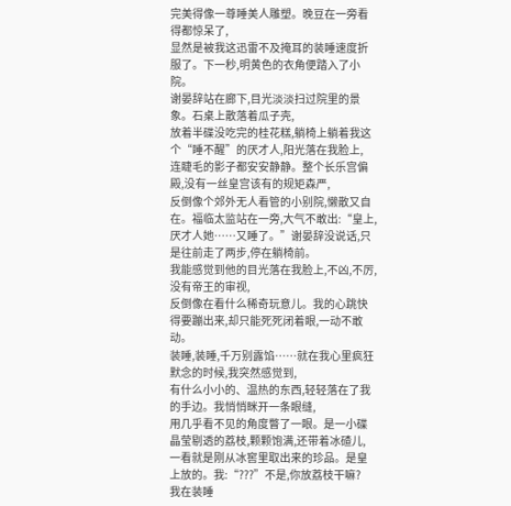完美得像一尊睡美人雕塑。晚豆在一旁看得都惊呆了,
显然是被我这迅雷不及掩耳的装睡速度折服了。下一秒,明黄色的衣角便踏入了小院。
谢晏辞站在廊下,目光淡淡扫过院里的景象。石桌上散落着瓜子壳,
放着半碟没吃完的桂花糕,躺椅上躺着我这个“睡不醒”的厌才人,阳光落在我脸上,
连睫毛的影子都安安静静。整个长乐宫偏殿,没有一丝皇宫该有的规矩森严,
反倒像个郊外无人看管的小别院,懒散又自在。福临太监站在一旁,大气不敢出:“皇上,
厌才人她……又睡了。”谢晏辞没说话,只是往前走了两步,停在躺椅前。
我能感觉到他的目光落在我脸上,不凶,不厉,没有帝王的审视,
反倒像在看什么稀奇玩意儿。我的心跳快得要蹦出来,却只能死死闭着眼,一动不敢动。
装睡,装睡,千万别露馅……就在我心里疯狂默念的时候,我突然感觉到,
有什么小小的、温热的东西,轻轻落在了我的手边。我悄悄眯开一条眼缝,
用几乎看不见的角度瞥了一眼。是一小碟晶莹剔透的荔枝,颗颗饱满,还带着冰碴儿,
一看就是刚从冰窖里取出来的珍品。是皇上放的。我:“???”不是,你放荔枝干嘛?
我在装睡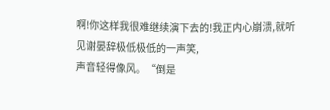啊!你这样我很难继续演下去的!我正内心崩溃,就听见谢晏辞极低极低的一声笑,
声音轻得像风。“倒是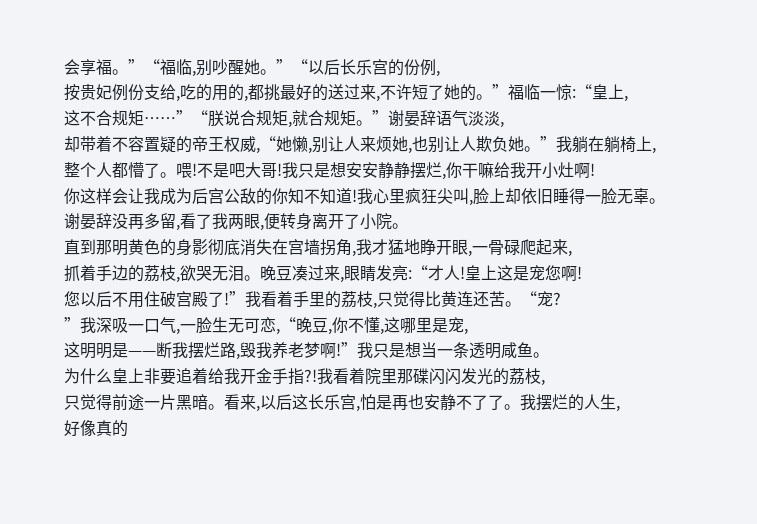会享福。”“福临,别吵醒她。”“以后长乐宫的份例,
按贵妃例份支给,吃的用的,都挑最好的送过来,不许短了她的。”福临一惊:“皇上,
这不合规矩……”“朕说合规矩,就合规矩。”谢晏辞语气淡淡,
却带着不容置疑的帝王权威,“她懒,别让人来烦她,也别让人欺负她。”我躺在躺椅上,
整个人都懵了。喂!不是吧大哥!我只是想安安静静摆烂,你干嘛给我开小灶啊!
你这样会让我成为后宫公敌的你知不知道!我心里疯狂尖叫,脸上却依旧睡得一脸无辜。
谢晏辞没再多留,看了我两眼,便转身离开了小院。
直到那明黄色的身影彻底消失在宫墙拐角,我才猛地睁开眼,一骨碌爬起来,
抓着手边的荔枝,欲哭无泪。晚豆凑过来,眼睛发亮:“才人!皇上这是宠您啊!
您以后不用住破宫殿了!”我看着手里的荔枝,只觉得比黄连还苦。“宠?
”我深吸一口气,一脸生无可恋,“晚豆,你不懂,这哪里是宠,
这明明是——断我摆烂路,毁我养老梦啊!”我只是想当一条透明咸鱼。
为什么皇上非要追着给我开金手指?!我看着院里那碟闪闪发光的荔枝,
只觉得前途一片黑暗。看来,以后这长乐宫,怕是再也安静不了了。我摆烂的人生,
好像真的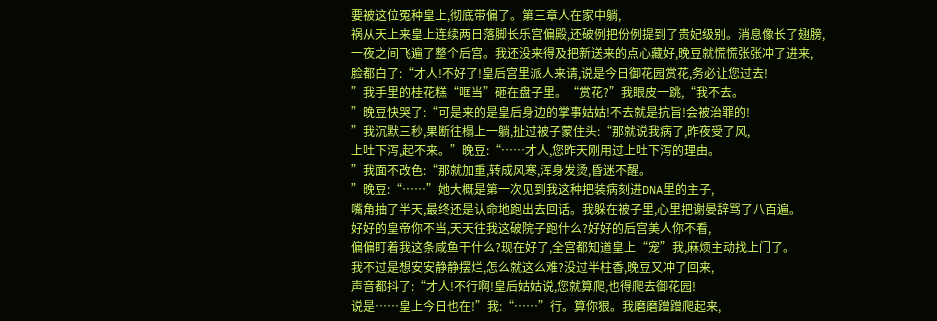要被这位冤种皇上,彻底带偏了。第三章人在家中躺,
祸从天上来皇上连续两日落脚长乐宫偏殿,还破例把份例提到了贵妃级别。消息像长了翅膀,
一夜之间飞遍了整个后宫。我还没来得及把新送来的点心藏好,晚豆就慌慌张张冲了进来,
脸都白了:“才人!不好了!皇后宫里派人来请,说是今日御花园赏花,务必让您过去!
”我手里的桂花糕“哐当”砸在盘子里。“赏花?”我眼皮一跳,“我不去。
”晚豆快哭了:“可是来的是皇后身边的掌事姑姑!不去就是抗旨!会被治罪的!
”我沉默三秒,果断往榻上一躺,扯过被子蒙住头:“那就说我病了,昨夜受了风,
上吐下泻,起不来。”晚豆:“……才人,您昨天刚用过上吐下泻的理由。
”我面不改色:“那就加重,转成风寒,浑身发烫,昏迷不醒。
”晚豆:“……”她大概是第一次见到我这种把装病刻进DNA里的主子,
嘴角抽了半天,最终还是认命地跑出去回话。我躲在被子里,心里把谢晏辞骂了八百遍。
好好的皇帝你不当,天天往我这破院子跑什么?好好的后宫美人你不看,
偏偏盯着我这条咸鱼干什么?现在好了,全宫都知道皇上“宠”我,麻烦主动找上门了。
我不过是想安安静静摆烂,怎么就这么难?没过半柱香,晚豆又冲了回来,
声音都抖了:“才人!不行啊!皇后姑姑说,您就算爬,也得爬去御花园!
说是……皇上今日也在!”我:“……”行。算你狠。我磨磨蹭蹭爬起来,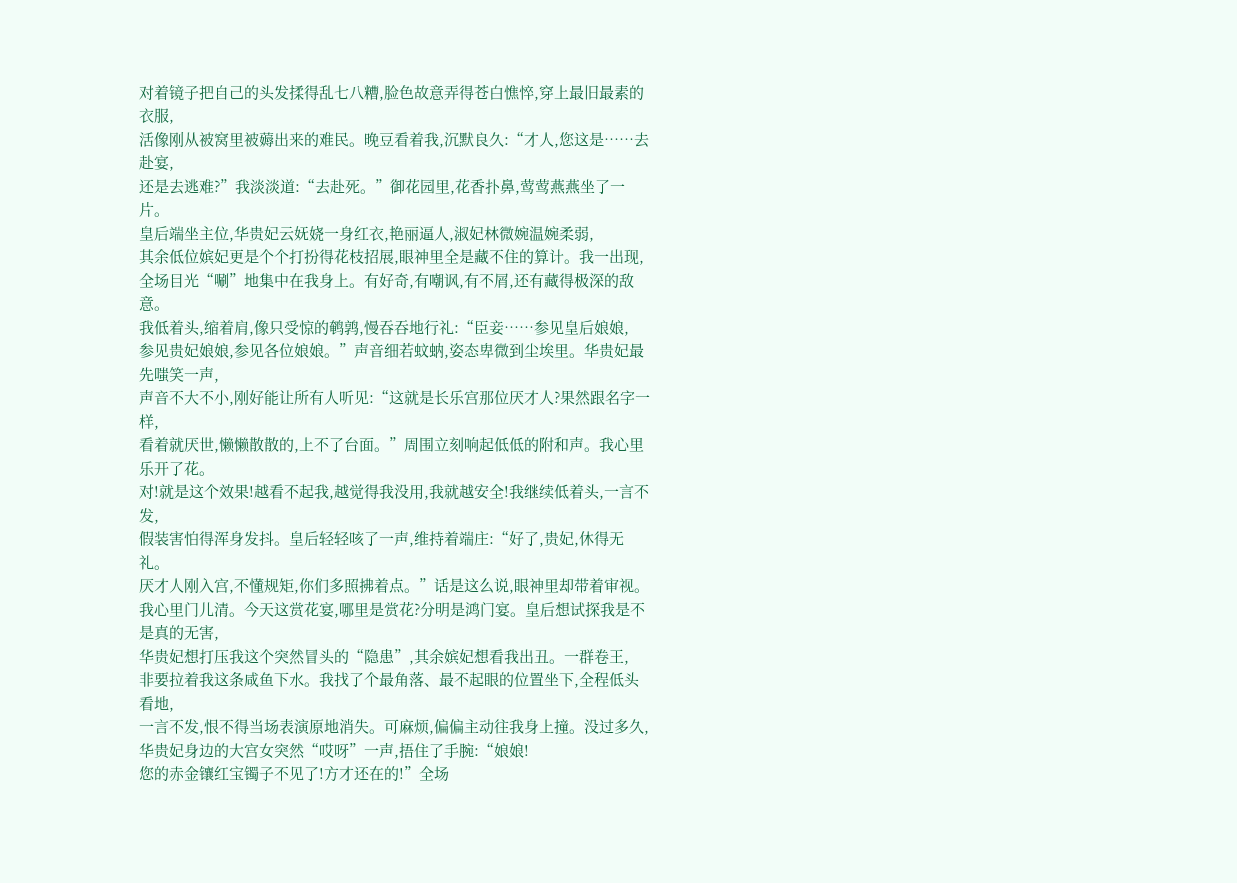对着镜子把自己的头发揉得乱七八糟,脸色故意弄得苍白憔悴,穿上最旧最素的衣服,
活像刚从被窝里被薅出来的难民。晚豆看着我,沉默良久:“才人,您这是……去赴宴,
还是去逃难?”我淡淡道:“去赴死。”御花园里,花香扑鼻,莺莺燕燕坐了一片。
皇后端坐主位,华贵妃云妩娆一身红衣,艳丽逼人,淑妃林微婉温婉柔弱,
其余低位嫔妃更是个个打扮得花枝招展,眼神里全是藏不住的算计。我一出现,
全场目光“唰”地集中在我身上。有好奇,有嘲讽,有不屑,还有藏得极深的敌意。
我低着头,缩着肩,像只受惊的鹌鹑,慢吞吞地行礼:“臣妾……参见皇后娘娘,
参见贵妃娘娘,参见各位娘娘。”声音细若蚊蚋,姿态卑微到尘埃里。华贵妃最先嗤笑一声,
声音不大不小,刚好能让所有人听见:“这就是长乐宫那位厌才人?果然跟名字一样,
看着就厌世,懒懒散散的,上不了台面。”周围立刻响起低低的附和声。我心里乐开了花。
对!就是这个效果!越看不起我,越觉得我没用,我就越安全!我继续低着头,一言不发,
假装害怕得浑身发抖。皇后轻轻咳了一声,维持着端庄:“好了,贵妃,休得无礼。
厌才人刚入宫,不懂规矩,你们多照拂着点。”话是这么说,眼神里却带着审视。
我心里门儿清。今天这赏花宴,哪里是赏花?分明是鸿门宴。皇后想试探我是不是真的无害,
华贵妃想打压我这个突然冒头的“隐患”,其余嫔妃想看我出丑。一群卷王,
非要拉着我这条咸鱼下水。我找了个最角落、最不起眼的位置坐下,全程低头看地,
一言不发,恨不得当场表演原地消失。可麻烦,偏偏主动往我身上撞。没过多久,
华贵妃身边的大宫女突然“哎呀”一声,捂住了手腕:“娘娘!
您的赤金镶红宝镯子不见了!方才还在的!”全场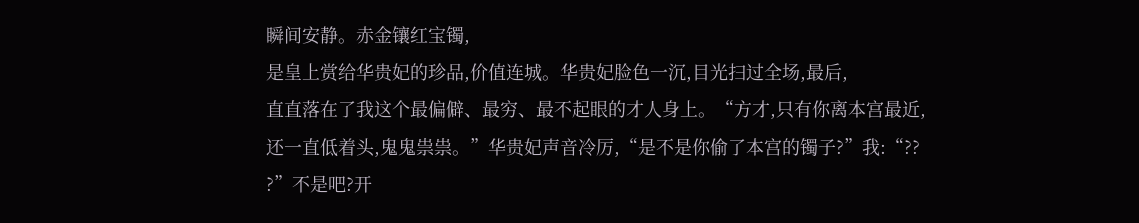瞬间安静。赤金镶红宝镯,
是皇上赏给华贵妃的珍品,价值连城。华贵妃脸色一沉,目光扫过全场,最后,
直直落在了我这个最偏僻、最穷、最不起眼的才人身上。“方才,只有你离本宫最近,
还一直低着头,鬼鬼祟祟。”华贵妃声音冷厉,“是不是你偷了本宫的镯子?”我:“??
?”不是吧?开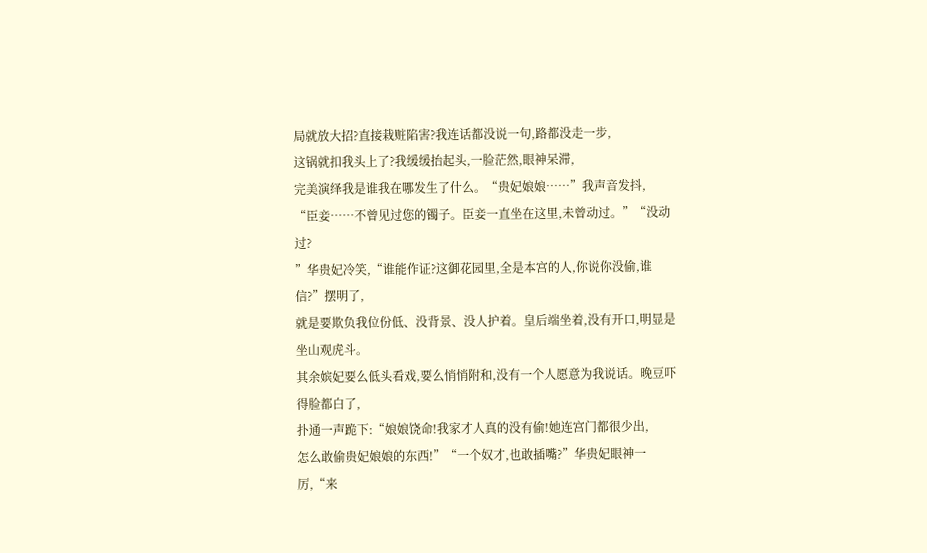局就放大招?直接栽赃陷害?我连话都没说一句,路都没走一步,
这锅就扣我头上了?我缓缓抬起头,一脸茫然,眼神呆滞,
完美演绎我是谁我在哪发生了什么。“贵妃娘娘……”我声音发抖,
“臣妾……不曾见过您的镯子。臣妾一直坐在这里,未曾动过。”“没动过?
”华贵妃冷笑,“谁能作证?这御花园里,全是本宫的人,你说你没偷,谁信?”摆明了,
就是要欺负我位份低、没背景、没人护着。皇后端坐着,没有开口,明显是坐山观虎斗。
其余嫔妃要么低头看戏,要么悄悄附和,没有一个人愿意为我说话。晚豆吓得脸都白了,
扑通一声跪下:“娘娘饶命!我家才人真的没有偷!她连宫门都很少出,
怎么敢偷贵妃娘娘的东西!”“一个奴才,也敢插嘴?”华贵妃眼神一厉,“来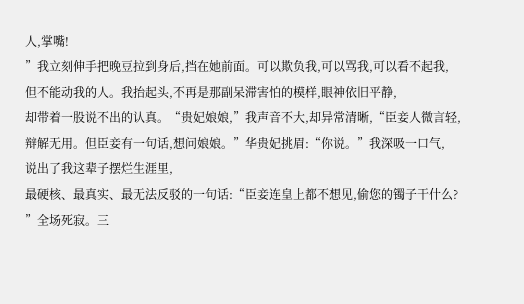人,掌嘴!
”我立刻伸手把晚豆拉到身后,挡在她前面。可以欺负我,可以骂我,可以看不起我,
但不能动我的人。我抬起头,不再是那副呆滞害怕的模样,眼神依旧平静,
却带着一股说不出的认真。“贵妃娘娘,”我声音不大,却异常清晰,“臣妾人微言轻,
辩解无用。但臣妾有一句话,想问娘娘。”华贵妃挑眉:“你说。”我深吸一口气,
说出了我这辈子摆烂生涯里,
最硬核、最真实、最无法反驳的一句话:“臣妾连皇上都不想见,偷您的镯子干什么?
”全场死寂。三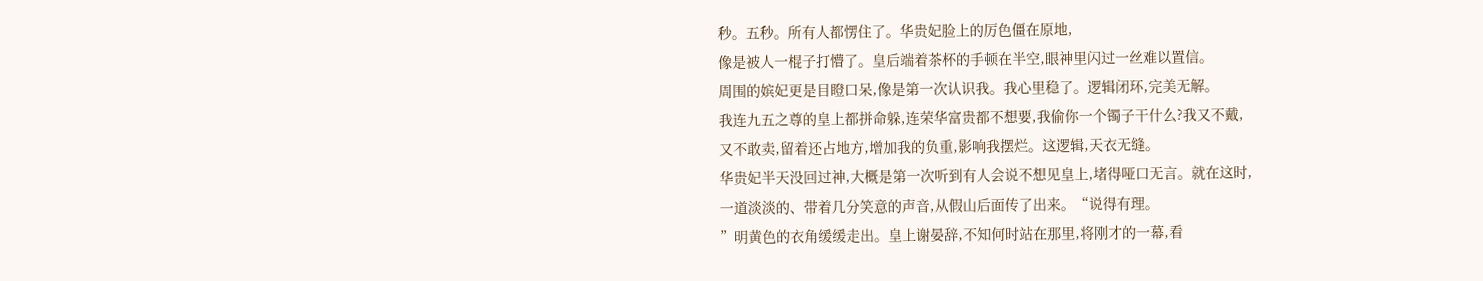秒。五秒。所有人都愣住了。华贵妃脸上的厉色僵在原地,
像是被人一棍子打懵了。皇后端着茶杯的手顿在半空,眼神里闪过一丝难以置信。
周围的嫔妃更是目瞪口呆,像是第一次认识我。我心里稳了。逻辑闭环,完美无解。
我连九五之尊的皇上都拼命躲,连荣华富贵都不想要,我偷你一个镯子干什么?我又不戴,
又不敢卖,留着还占地方,增加我的负重,影响我摆烂。这逻辑,天衣无缝。
华贵妃半天没回过神,大概是第一次听到有人会说不想见皇上,堵得哑口无言。就在这时,
一道淡淡的、带着几分笑意的声音,从假山后面传了出来。“说得有理。
”明黄色的衣角缓缓走出。皇上谢晏辞,不知何时站在那里,将刚才的一幕,看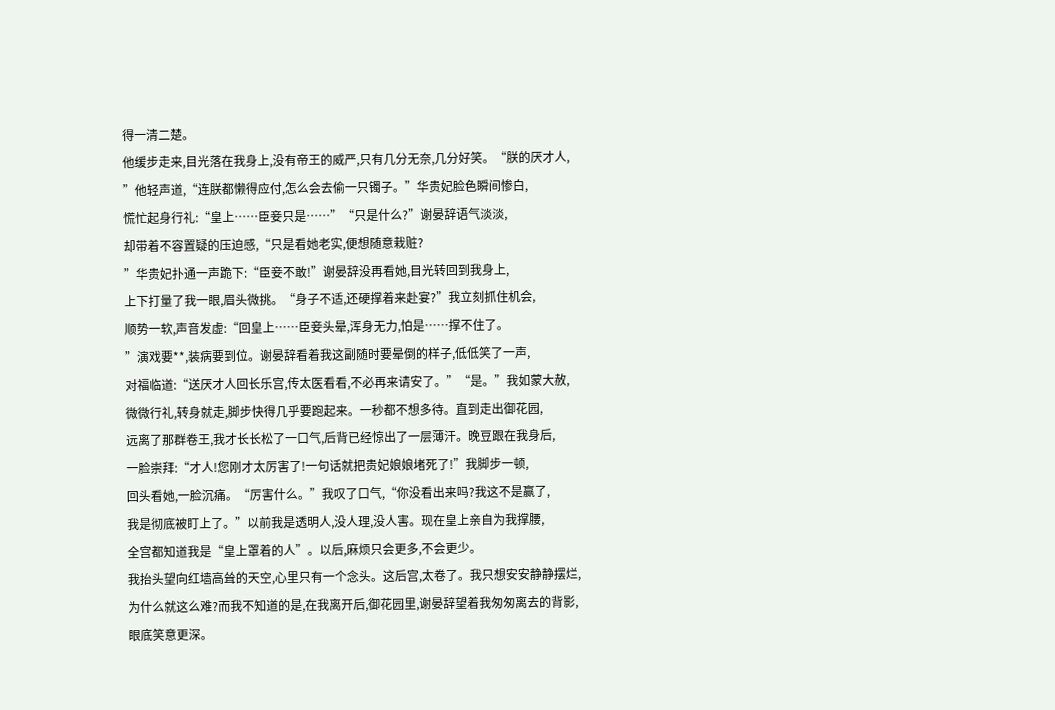得一清二楚。
他缓步走来,目光落在我身上,没有帝王的威严,只有几分无奈,几分好笑。“朕的厌才人,
”他轻声道,“连朕都懒得应付,怎么会去偷一只镯子。”华贵妃脸色瞬间惨白,
慌忙起身行礼:“皇上……臣妾只是……”“只是什么?”谢晏辞语气淡淡,
却带着不容置疑的压迫感,“只是看她老实,便想随意栽赃?
”华贵妃扑通一声跪下:“臣妾不敢!”谢晏辞没再看她,目光转回到我身上,
上下打量了我一眼,眉头微挑。“身子不适,还硬撑着来赴宴?”我立刻抓住机会,
顺势一软,声音发虚:“回皇上……臣妾头晕,浑身无力,怕是……撑不住了。
”演戏要**,装病要到位。谢晏辞看着我这副随时要晕倒的样子,低低笑了一声,
对福临道:“送厌才人回长乐宫,传太医看看,不必再来请安了。”“是。”我如蒙大赦,
微微行礼,转身就走,脚步快得几乎要跑起来。一秒都不想多待。直到走出御花园,
远离了那群卷王,我才长长松了一口气,后背已经惊出了一层薄汗。晚豆跟在我身后,
一脸崇拜:“才人!您刚才太厉害了!一句话就把贵妃娘娘堵死了!”我脚步一顿,
回头看她,一脸沉痛。“厉害什么。”我叹了口气,“你没看出来吗?我这不是赢了,
我是彻底被盯上了。”以前我是透明人,没人理,没人害。现在皇上亲自为我撑腰,
全宫都知道我是“皇上罩着的人”。以后,麻烦只会更多,不会更少。
我抬头望向红墙高耸的天空,心里只有一个念头。这后宫,太卷了。我只想安安静静摆烂,
为什么就这么难?而我不知道的是,在我离开后,御花园里,谢晏辞望着我匆匆离去的背影,
眼底笑意更深。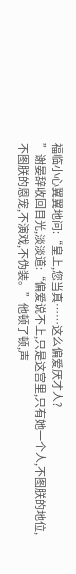福临小心翼翼地问:“皇上,您当真……这么偏爱厌才人?
”谢晏辞收回目光,淡淡道:“偏爱说不上,只是这宫里,只有她一个人,不图朕的地位,
不图朕的恩宠,不演戏,不伪装。”他顿了顿,声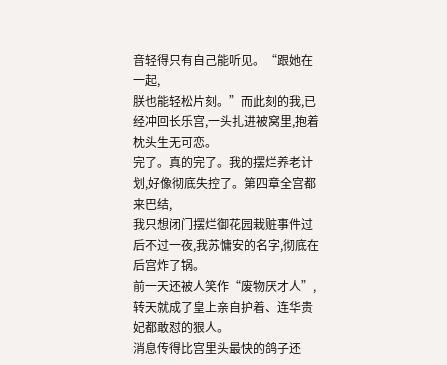音轻得只有自己能听见。“跟她在一起,
朕也能轻松片刻。”而此刻的我,已经冲回长乐宫,一头扎进被窝里,抱着枕头生无可恋。
完了。真的完了。我的摆烂养老计划,好像彻底失控了。第四章全宫都来巴结,
我只想闭门摆烂御花园栽赃事件过后不过一夜,我苏慵安的名字,彻底在后宫炸了锅。
前一天还被人笑作“废物厌才人”,转天就成了皇上亲自护着、连华贵妃都敢怼的狠人。
消息传得比宫里头最快的鸽子还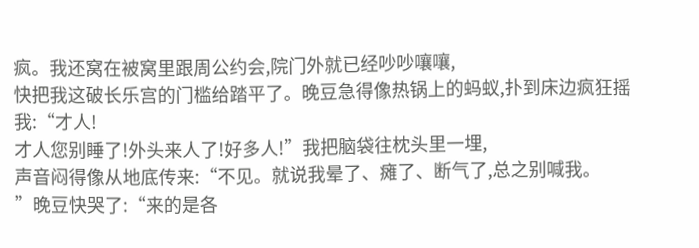疯。我还窝在被窝里跟周公约会,院门外就已经吵吵嚷嚷,
快把我这破长乐宫的门槛给踏平了。晚豆急得像热锅上的蚂蚁,扑到床边疯狂摇我:“才人!
才人您别睡了!外头来人了!好多人!”我把脑袋往枕头里一埋,
声音闷得像从地底传来:“不见。就说我晕了、瘫了、断气了,总之别喊我。
”晚豆快哭了:“来的是各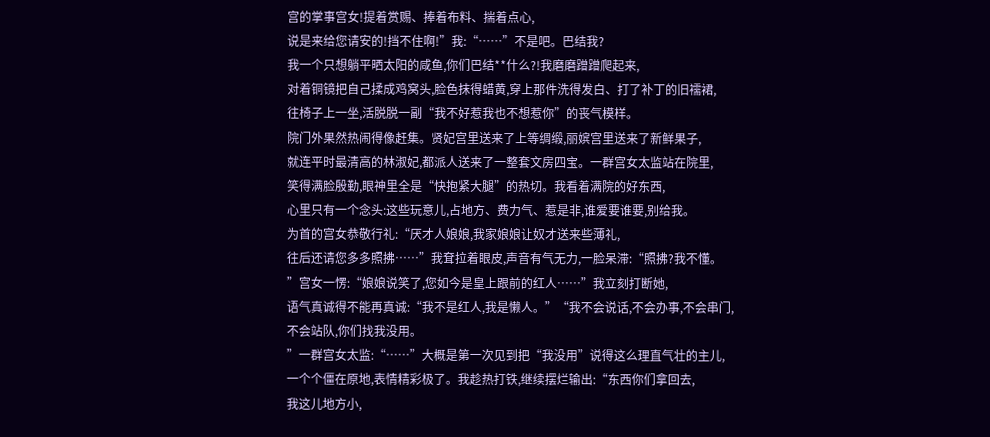宫的掌事宫女!提着赏赐、捧着布料、揣着点心,
说是来给您请安的!挡不住啊!”我:“……”不是吧。巴结我?
我一个只想躺平晒太阳的咸鱼,你们巴结**什么?!我磨磨蹭蹭爬起来,
对着铜镜把自己揉成鸡窝头,脸色抹得蜡黄,穿上那件洗得发白、打了补丁的旧襦裙,
往椅子上一坐,活脱脱一副“我不好惹我也不想惹你”的丧气模样。
院门外果然热闹得像赶集。贤妃宫里送来了上等绸缎,丽嫔宫里送来了新鲜果子,
就连平时最清高的林淑妃,都派人送来了一整套文房四宝。一群宫女太监站在院里,
笑得满脸殷勤,眼神里全是“快抱紧大腿”的热切。我看着满院的好东西,
心里只有一个念头:这些玩意儿,占地方、费力气、惹是非,谁爱要谁要,别给我。
为首的宫女恭敬行礼:“厌才人娘娘,我家娘娘让奴才送来些薄礼,
往后还请您多多照拂……”我耷拉着眼皮,声音有气无力,一脸呆滞:“照拂?我不懂。
”宫女一愣:“娘娘说笑了,您如今是皇上跟前的红人……”我立刻打断她,
语气真诚得不能再真诚:“我不是红人,我是懒人。”“我不会说话,不会办事,不会串门,
不会站队,你们找我没用。
”一群宫女太监:“……”大概是第一次见到把“我没用”说得这么理直气壮的主儿,
一个个僵在原地,表情精彩极了。我趁热打铁,继续摆烂输出:“东西你们拿回去,
我这儿地方小,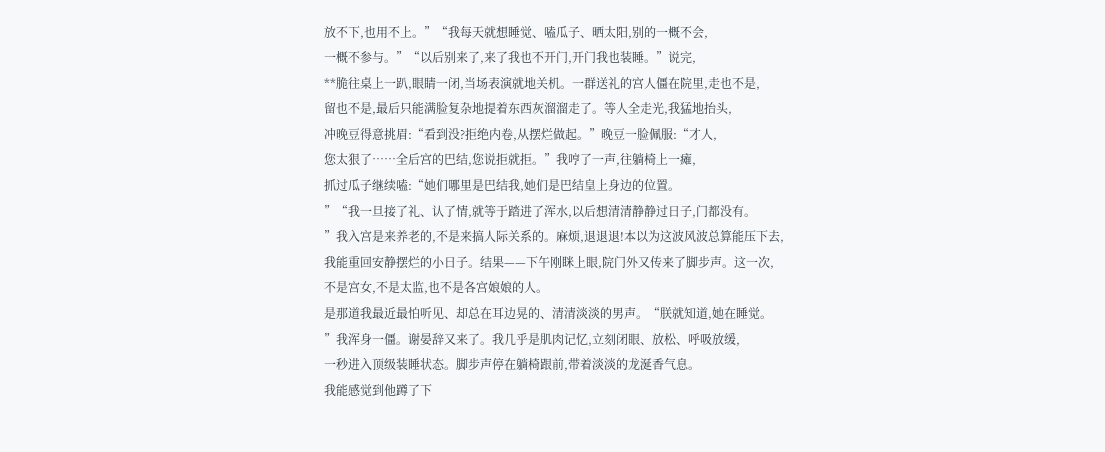放不下,也用不上。”“我每天就想睡觉、嗑瓜子、晒太阳,别的一概不会,
一概不参与。”“以后别来了,来了我也不开门,开门我也装睡。”说完,
**脆往桌上一趴,眼睛一闭,当场表演就地关机。一群送礼的宫人僵在院里,走也不是,
留也不是,最后只能满脸复杂地提着东西灰溜溜走了。等人全走光,我猛地抬头,
冲晚豆得意挑眉:“看到没?拒绝内卷,从摆烂做起。”晚豆一脸佩服:“才人,
您太狠了……全后宫的巴结,您说拒就拒。”我哼了一声,往躺椅上一瘫,
抓过瓜子继续嗑:“她们哪里是巴结我,她们是巴结皇上身边的位置。
”“我一旦接了礼、认了情,就等于踏进了浑水,以后想清清静静过日子,门都没有。
”我入宫是来养老的,不是来搞人际关系的。麻烦,退退退!本以为这波风波总算能压下去,
我能重回安静摆烂的小日子。结果——下午刚眯上眼,院门外又传来了脚步声。这一次,
不是宫女,不是太监,也不是各宫娘娘的人。
是那道我最近最怕听见、却总在耳边晃的、清清淡淡的男声。“朕就知道,她在睡觉。
”我浑身一僵。谢晏辞又来了。我几乎是肌肉记忆,立刻闭眼、放松、呼吸放缓,
一秒进入顶级装睡状态。脚步声停在躺椅跟前,带着淡淡的龙涎香气息。
我能感觉到他蹲了下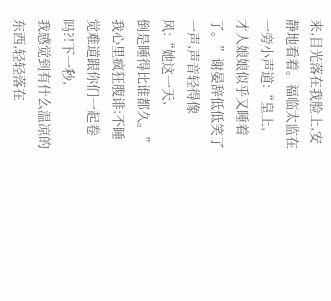来,目光落在我脸上,安静地看着。福临太监在一旁小声道:“皇上,
才人娘娘似乎又睡着了。”谢晏辞低低笑了一声,声音轻得像风:“她这一天,
倒是睡得比谁都久。”我心里疯狂腹诽:不睡觉难道跟你们一起卷吗?!下一秒,
我感觉到有什么温凉的东西,轻轻落在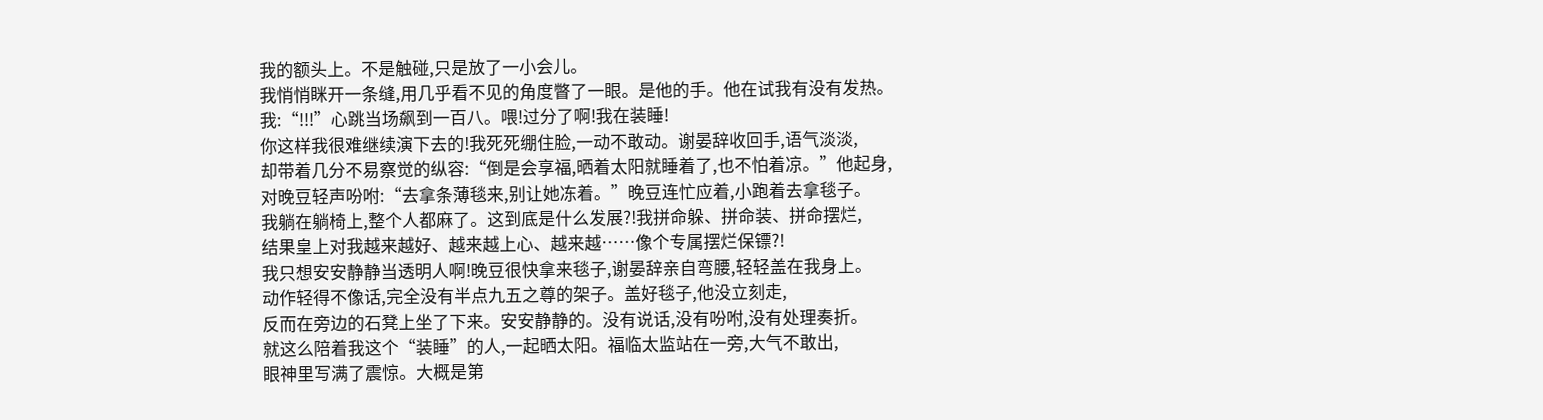我的额头上。不是触碰,只是放了一小会儿。
我悄悄眯开一条缝,用几乎看不见的角度瞥了一眼。是他的手。他在试我有没有发热。
我:“!!!”心跳当场飙到一百八。喂!过分了啊!我在装睡!
你这样我很难继续演下去的!我死死绷住脸,一动不敢动。谢晏辞收回手,语气淡淡,
却带着几分不易察觉的纵容:“倒是会享福,晒着太阳就睡着了,也不怕着凉。”他起身,
对晚豆轻声吩咐:“去拿条薄毯来,别让她冻着。”晚豆连忙应着,小跑着去拿毯子。
我躺在躺椅上,整个人都麻了。这到底是什么发展?!我拼命躲、拼命装、拼命摆烂,
结果皇上对我越来越好、越来越上心、越来越……像个专属摆烂保镖?!
我只想安安静静当透明人啊!晚豆很快拿来毯子,谢晏辞亲自弯腰,轻轻盖在我身上。
动作轻得不像话,完全没有半点九五之尊的架子。盖好毯子,他没立刻走,
反而在旁边的石凳上坐了下来。安安静静的。没有说话,没有吩咐,没有处理奏折。
就这么陪着我这个“装睡”的人,一起晒太阳。福临太监站在一旁,大气不敢出,
眼神里写满了震惊。大概是第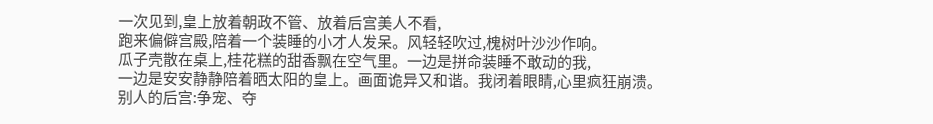一次见到,皇上放着朝政不管、放着后宫美人不看,
跑来偏僻宫殿,陪着一个装睡的小才人发呆。风轻轻吹过,槐树叶沙沙作响。
瓜子壳散在桌上,桂花糕的甜香飘在空气里。一边是拼命装睡不敢动的我,
一边是安安静静陪着晒太阳的皇上。画面诡异又和谐。我闭着眼睛,心里疯狂崩溃。
别人的后宫:争宠、夺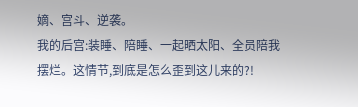嫡、宫斗、逆袭。
我的后宫:装睡、陪睡、一起晒太阳、全员陪我摆烂。这情节,到底是怎么歪到这儿来的?!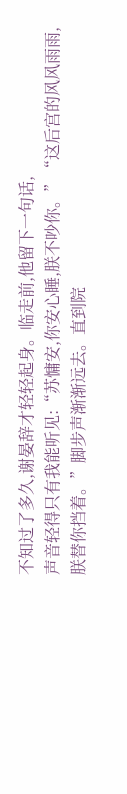不知过了多久,谢晏辞才轻轻起身。临走前,他留下一句话,
声音轻得只有我能听见:“苏慵安,你安心睡,朕不吵你。”“这后宫的风风雨雨,
朕替你挡着。”脚步声渐渐远去。直到院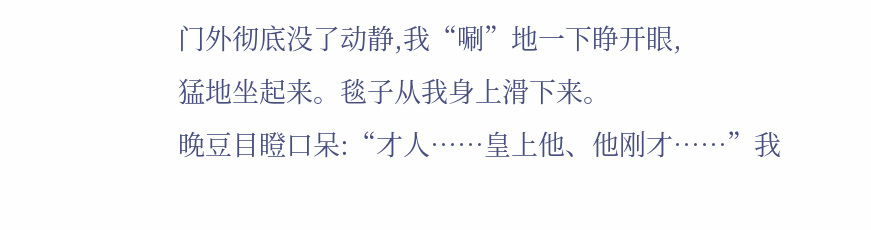门外彻底没了动静,我“唰”地一下睁开眼,
猛地坐起来。毯子从我身上滑下来。
晚豆目瞪口呆:“才人……皇上他、他刚才……”我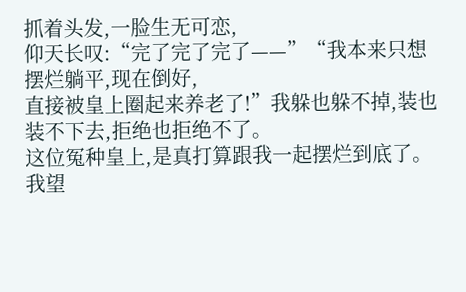抓着头发,一脸生无可恋,
仰天长叹:“完了完了完了——”“我本来只想摆烂躺平,现在倒好,
直接被皇上圈起来养老了!”我躲也躲不掉,装也装不下去,拒绝也拒绝不了。
这位冤种皇上,是真打算跟我一起摆烂到底了。我望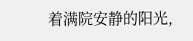着满院安静的阳光,